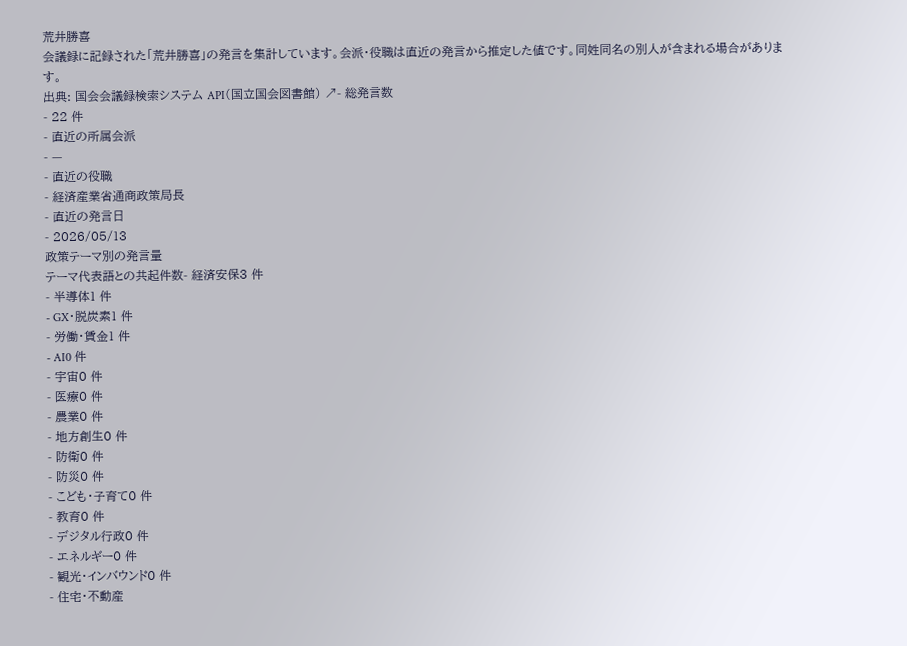荒井勝喜
会議録に記録された「荒井勝喜」の発言を集計しています。会派・役職は直近の発言から推定した値です。同姓同名の別人が含まれる場合があります。
出典: 国会会議録検索システム API(国立国会図書館) ↗- 総発言数
- 22 件
- 直近の所属会派
- —
- 直近の役職
- 経済産業省通商政策局長
- 直近の発言日
- 2026/05/13
政策テーマ別の発言量
テーマ代表語との共起件数- 経済安保3 件
- 半導体1 件
- GX・脱炭素1 件
- 労働・賃金1 件
- AI0 件
- 宇宙0 件
- 医療0 件
- 農業0 件
- 地方創生0 件
- 防衛0 件
- 防災0 件
- こども・子育て0 件
- 教育0 件
- デジタル行政0 件
- エネルギー0 件
- 観光・インバウンド0 件
- 住宅・不動産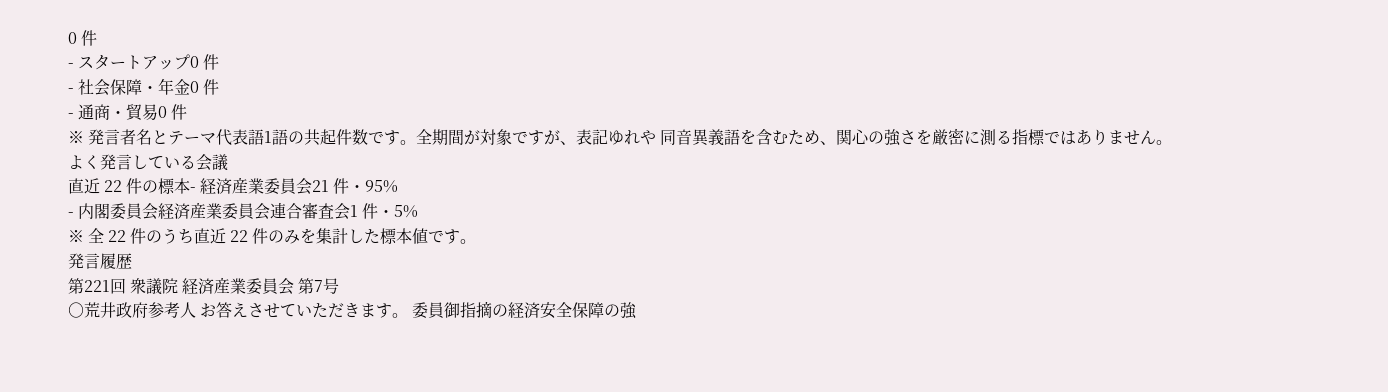0 件
- スタートアップ0 件
- 社会保障・年金0 件
- 通商・貿易0 件
※ 発言者名とテーマ代表語1語の共起件数です。全期間が対象ですが、表記ゆれや 同音異義語を含むため、関心の強さを厳密に測る指標ではありません。
よく発言している会議
直近 22 件の標本- 経済産業委員会21 件・95%
- 内閣委員会経済産業委員会連合審査会1 件・5%
※ 全 22 件のうち直近 22 件のみを集計した標本値です。
発言履歴
第221回 衆議院 経済産業委員会 第7号
○荒井政府参考人 お答えさせていただきます。 委員御指摘の経済安全保障の強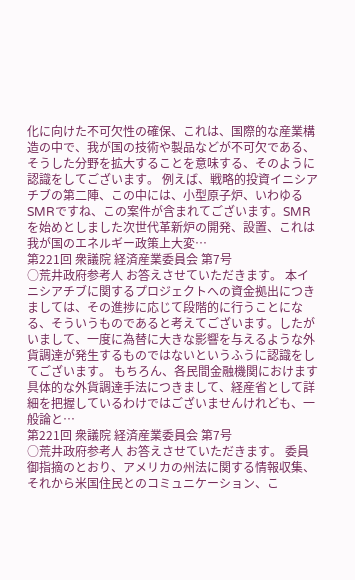化に向けた不可欠性の確保、これは、国際的な産業構造の中で、我が国の技術や製品などが不可欠である、そうした分野を拡大することを意味する、そのように認識をしてございます。 例えば、戦略的投資イニシアチブの第二陣、この中には、小型原子炉、いわゆるSMRですね、この案件が含まれてございます。SMRを始めとしました次世代革新炉の開発、設置、これは我が国のエネルギー政策上大変…
第221回 衆議院 経済産業委員会 第7号
○荒井政府参考人 お答えさせていただきます。 本イニシアチブに関するプロジェクトへの資金拠出につきましては、その進捗に応じて段階的に行うことになる、そういうものであると考えてございます。したがいまして、一度に為替に大きな影響を与えるような外貨調達が発生するものではないというふうに認識をしてございます。 もちろん、各民間金融機関におけます具体的な外貨調達手法につきまして、経産省として詳細を把握しているわけではございませんけれども、一般論と…
第221回 衆議院 経済産業委員会 第7号
○荒井政府参考人 お答えさせていただきます。 委員御指摘のとおり、アメリカの州法に関する情報収集、それから米国住民とのコミュニケーション、こ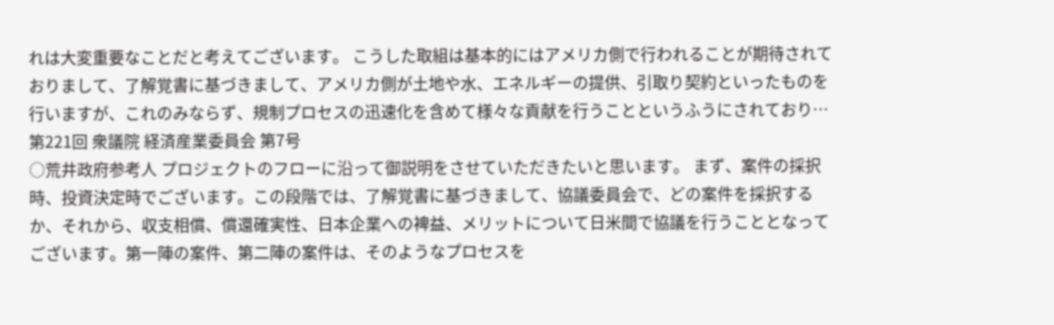れは大変重要なことだと考えてございます。 こうした取組は基本的にはアメリカ側で行われることが期待されておりまして、了解覚書に基づきまして、アメリカ側が土地や水、エネルギーの提供、引取り契約といったものを行いますが、これのみならず、規制プロセスの迅速化を含めて様々な貢献を行うことというふうにされており…
第221回 衆議院 経済産業委員会 第7号
○荒井政府参考人 プロジェクトのフローに沿って御説明をさせていただきたいと思います。 まず、案件の採択時、投資決定時でございます。この段階では、了解覚書に基づきまして、協議委員会で、どの案件を採択するか、それから、収支相償、償還確実性、日本企業への裨益、メリットについて日米間で協議を行うこととなってございます。第一陣の案件、第二陣の案件は、そのようなプロセスを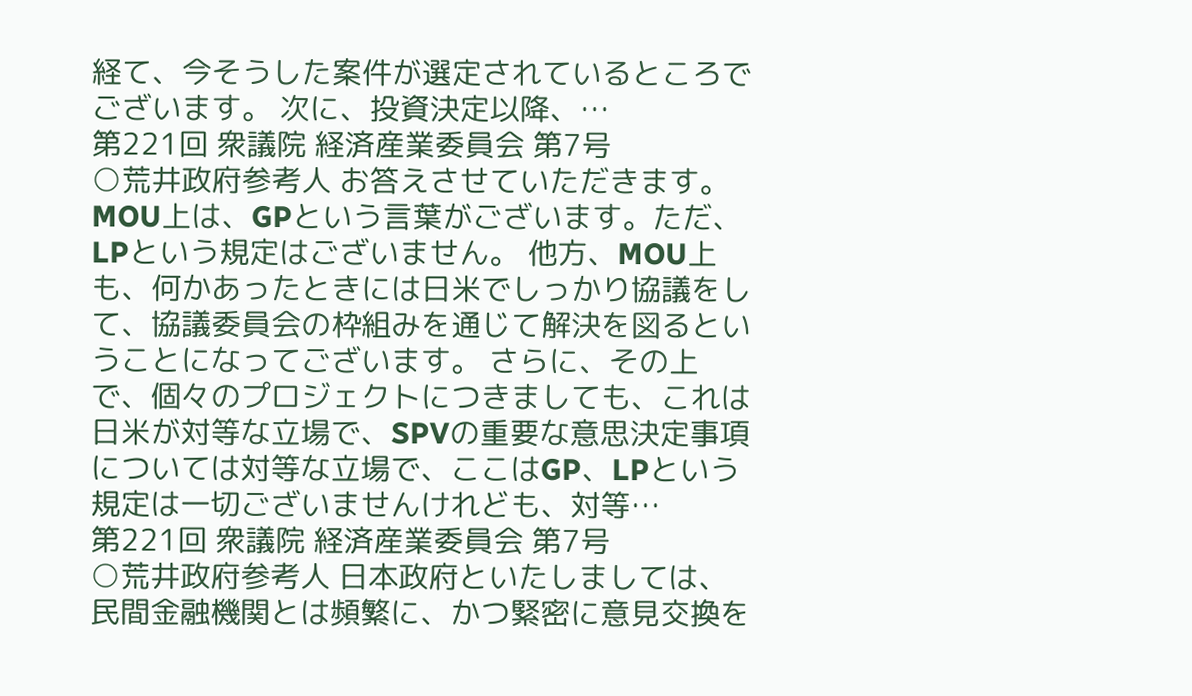経て、今そうした案件が選定されているところでございます。 次に、投資決定以降、…
第221回 衆議院 経済産業委員会 第7号
○荒井政府参考人 お答えさせていただきます。 MOU上は、GPという言葉がございます。ただ、LPという規定はございません。 他方、MOU上も、何かあったときには日米でしっかり協議をして、協議委員会の枠組みを通じて解決を図るということになってございます。 さらに、その上で、個々のプロジェクトにつきましても、これは日米が対等な立場で、SPVの重要な意思決定事項については対等な立場で、ここはGP、LPという規定は一切ございませんけれども、対等…
第221回 衆議院 経済産業委員会 第7号
○荒井政府参考人 日本政府といたしましては、民間金融機関とは頻繁に、かつ緊密に意見交換を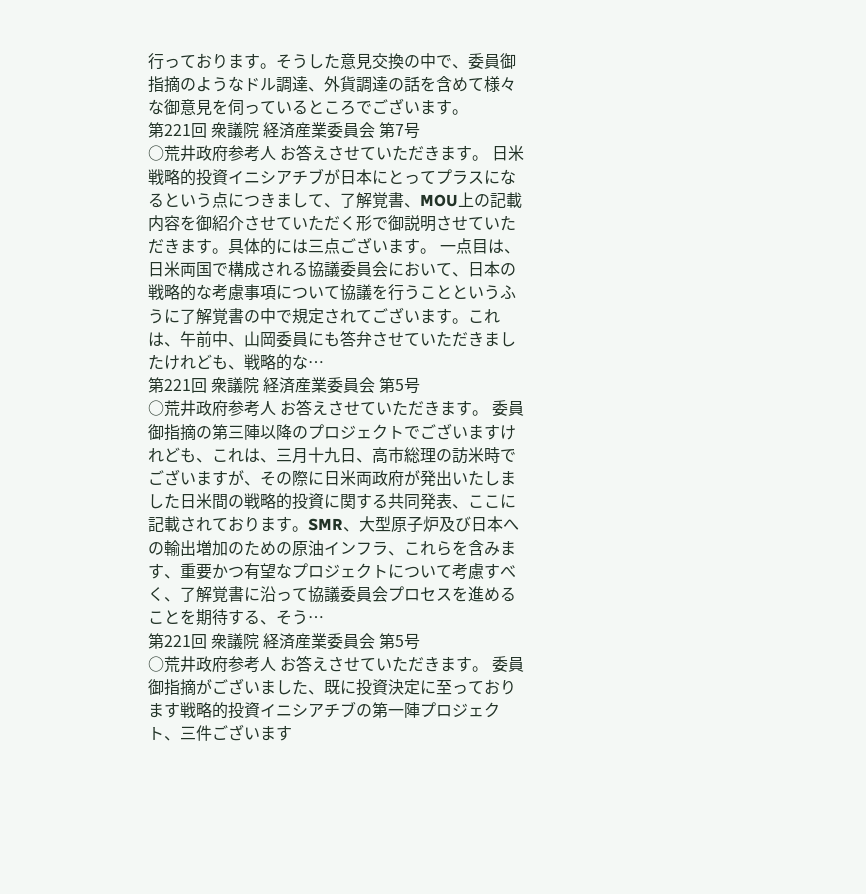行っております。そうした意見交換の中で、委員御指摘のようなドル調達、外貨調達の話を含めて様々な御意見を伺っているところでございます。
第221回 衆議院 経済産業委員会 第7号
○荒井政府参考人 お答えさせていただきます。 日米戦略的投資イニシアチブが日本にとってプラスになるという点につきまして、了解覚書、MOU上の記載内容を御紹介させていただく形で御説明させていただきます。具体的には三点ございます。 一点目は、日米両国で構成される協議委員会において、日本の戦略的な考慮事項について協議を行うことというふうに了解覚書の中で規定されてございます。これは、午前中、山岡委員にも答弁させていただきましたけれども、戦略的な…
第221回 衆議院 経済産業委員会 第5号
○荒井政府参考人 お答えさせていただきます。 委員御指摘の第三陣以降のプロジェクトでございますけれども、これは、三月十九日、高市総理の訪米時でございますが、その際に日米両政府が発出いたしました日米間の戦略的投資に関する共同発表、ここに記載されております。SMR、大型原子炉及び日本への輸出増加のための原油インフラ、これらを含みます、重要かつ有望なプロジェクトについて考慮すべく、了解覚書に沿って協議委員会プロセスを進めることを期待する、そう…
第221回 衆議院 経済産業委員会 第5号
○荒井政府参考人 お答えさせていただきます。 委員御指摘がございました、既に投資決定に至っております戦略的投資イニシアチブの第一陣プロジェクト、三件ございます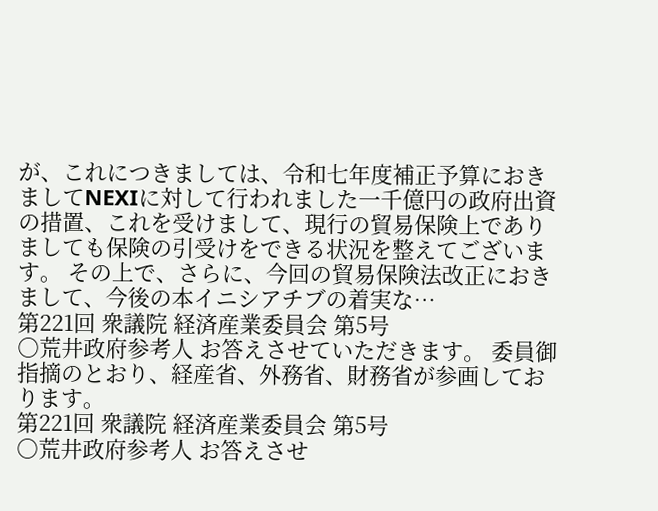が、これにつきましては、令和七年度補正予算におきましてNEXIに対して行われました一千億円の政府出資の措置、これを受けまして、現行の貿易保険上でありましても保険の引受けをできる状況を整えてございます。 その上で、さらに、今回の貿易保険法改正におきまして、今後の本イニシアチブの着実な…
第221回 衆議院 経済産業委員会 第5号
○荒井政府参考人 お答えさせていただきます。 委員御指摘のとおり、経産省、外務省、財務省が参画しております。
第221回 衆議院 経済産業委員会 第5号
○荒井政府参考人 お答えさせ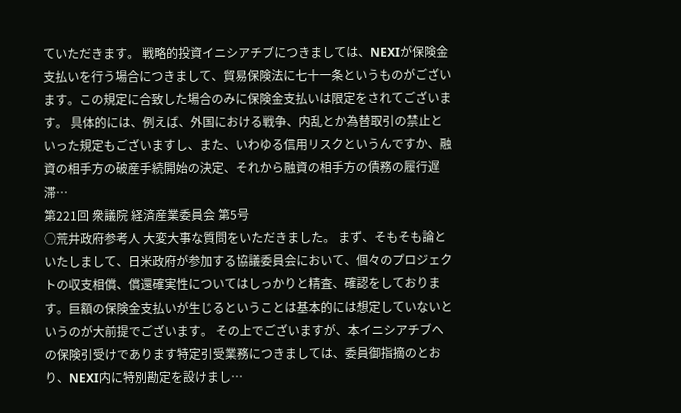ていただきます。 戦略的投資イニシアチブにつきましては、NEXIが保険金支払いを行う場合につきまして、貿易保険法に七十一条というものがございます。この規定に合致した場合のみに保険金支払いは限定をされてございます。 具体的には、例えば、外国における戦争、内乱とか為替取引の禁止といった規定もございますし、また、いわゆる信用リスクというんですか、融資の相手方の破産手続開始の決定、それから融資の相手方の債務の履行遅滞…
第221回 衆議院 経済産業委員会 第5号
○荒井政府参考人 大変大事な質問をいただきました。 まず、そもそも論といたしまして、日米政府が参加する協議委員会において、個々のプロジェクトの収支相償、償還確実性についてはしっかりと精査、確認をしております。巨額の保険金支払いが生じるということは基本的には想定していないというのが大前提でございます。 その上でございますが、本イニシアチブへの保険引受けであります特定引受業務につきましては、委員御指摘のとおり、NEXI内に特別勘定を設けまし…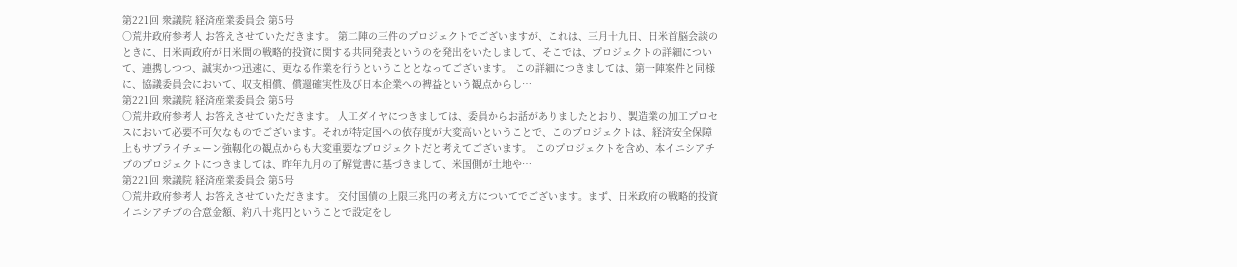第221回 衆議院 経済産業委員会 第5号
○荒井政府参考人 お答えさせていただきます。 第二陣の三件のプロジェクトでございますが、これは、三月十九日、日米首脳会談のときに、日米両政府が日米間の戦略的投資に関する共同発表というのを発出をいたしまして、そこでは、プロジェクトの詳細について、連携しつつ、誠実かつ迅速に、更なる作業を行うということとなってございます。 この詳細につきましては、第一陣案件と同様に、協議委員会において、収支相償、償還確実性及び日本企業への裨益という観点からし…
第221回 衆議院 経済産業委員会 第5号
○荒井政府参考人 お答えさせていただきます。 人工ダイヤにつきましては、委員からお話がありましたとおり、製造業の加工プロセスにおいて必要不可欠なものでございます。それが特定国への依存度が大変高いということで、このプロジェクトは、経済安全保障上もサプライチェーン強靱化の観点からも大変重要なプロジェクトだと考えてございます。 このプロジェクトを含め、本イニシアチブのプロジェクトにつきましては、昨年九月の了解覚書に基づきまして、米国側が土地や…
第221回 衆議院 経済産業委員会 第5号
○荒井政府参考人 お答えさせていただきます。 交付国債の上限三兆円の考え方についてでございます。まず、日米政府の戦略的投資イニシアチブの合意金額、約八十兆円ということで設定をし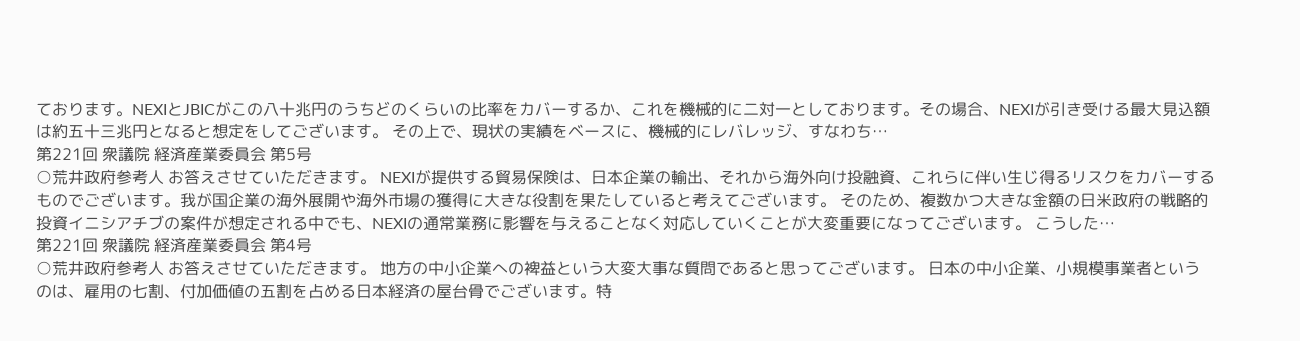ております。NEXIとJBICがこの八十兆円のうちどのくらいの比率をカバーするか、これを機械的に二対一としております。その場合、NEXIが引き受ける最大見込額は約五十三兆円となると想定をしてございます。 その上で、現状の実績をベースに、機械的にレバレッジ、すなわち…
第221回 衆議院 経済産業委員会 第5号
○荒井政府参考人 お答えさせていただきます。 NEXIが提供する貿易保険は、日本企業の輸出、それから海外向け投融資、これらに伴い生じ得るリスクをカバーするものでございます。我が国企業の海外展開や海外市場の獲得に大きな役割を果たしていると考えてございます。 そのため、複数かつ大きな金額の日米政府の戦略的投資イニシアチブの案件が想定される中でも、NEXIの通常業務に影響を与えることなく対応していくことが大変重要になってございます。 こうした…
第221回 衆議院 経済産業委員会 第4号
○荒井政府参考人 お答えさせていただきます。 地方の中小企業への裨益という大変大事な質問であると思ってございます。 日本の中小企業、小規模事業者というのは、雇用の七割、付加価値の五割を占める日本経済の屋台骨でございます。特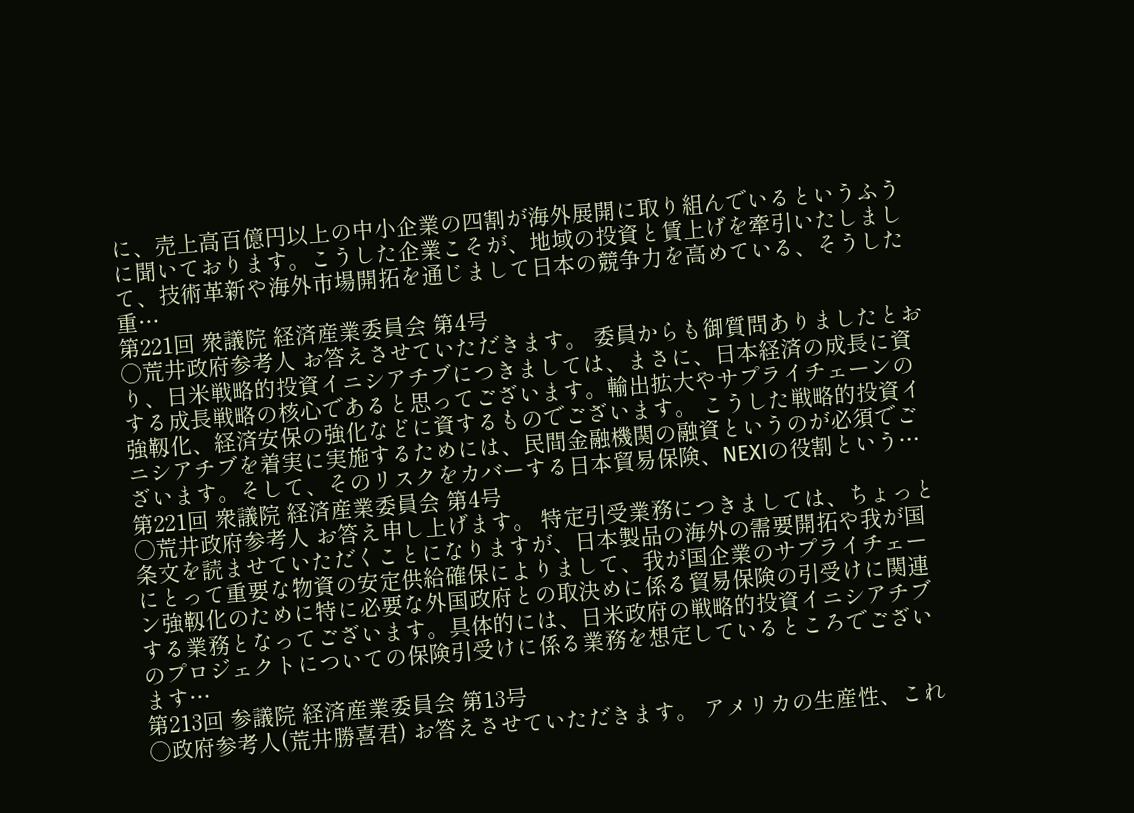に、売上高百億円以上の中小企業の四割が海外展開に取り組んでいるというふうに聞いております。こうした企業こそが、地域の投資と賃上げを牽引いたしまして、技術革新や海外市場開拓を通じまして日本の競争力を高めている、そうした重…
第221回 衆議院 経済産業委員会 第4号
○荒井政府参考人 お答えさせていただきます。 委員からも御質問ありましたとおり、日米戦略的投資イニシアチブにつきましては、まさに、日本経済の成長に資する成長戦略の核心であると思ってございます。輸出拡大やサプライチェーンの強靱化、経済安保の強化などに資するものでございます。 こうした戦略的投資イニシアチブを着実に実施するためには、民間金融機関の融資というのが必須でございます。そして、そのリスクをカバーする日本貿易保険、NEXIの役割という…
第221回 衆議院 経済産業委員会 第4号
○荒井政府参考人 お答え申し上げます。 特定引受業務につきましては、ちょっと条文を読ませていただくことになりますが、日本製品の海外の需要開拓や我が国にとって重要な物資の安定供給確保によりまして、我が国企業のサプライチェーン強靱化のために特に必要な外国政府との取決めに係る貿易保険の引受けに関連する業務となってございます。具体的には、日米政府の戦略的投資イニシアチブのプロジェクトについての保険引受けに係る業務を想定しているところでございます…
第213回 参議院 経済産業委員会 第13号
○政府参考人(荒井勝喜君) お答えさせていただきます。 アメリカの生産性、これ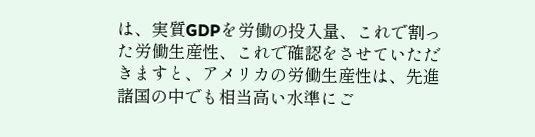は、実質GDPを労働の投入量、これで割った労働生産性、これで確認をさせていただきますと、アメリカの労働生産性は、先進諸国の中でも相当高い水準にご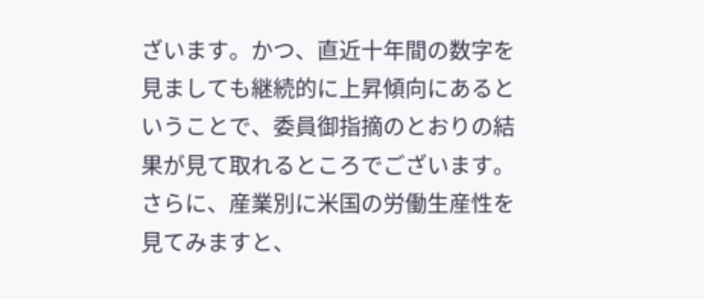ざいます。かつ、直近十年間の数字を見ましても継続的に上昇傾向にあるということで、委員御指摘のとおりの結果が見て取れるところでございます。さらに、産業別に米国の労働生産性を見てみますと、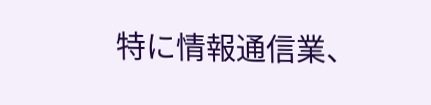特に情報通信業、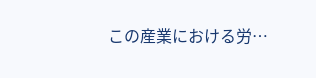この産業における労…